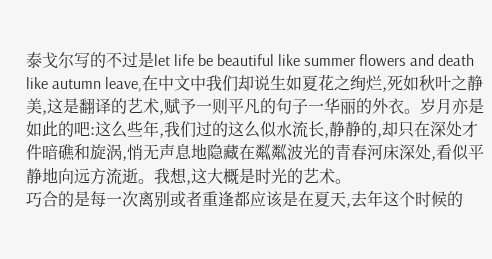泰戈尔写的不过是let life be beautiful like summer flowers and death like autumn leave,在中文中我们却说生如夏花之绚烂,死如秋叶之静美,这是翻译的艺术,赋予一则平凡的句子一华丽的外衣。岁月亦是如此的吧:这么些年,我们过的这么似水流长,静静的,却只在深处才件暗礁和旋涡,悄无声息地隐藏在粼粼波光的青春河床深处,看似平静地向远方流逝。我想,这大概是时光的艺术。
巧合的是每一次离别或者重逢都应该是在夏天,去年这个时候的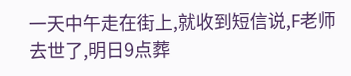一天中午走在街上,就收到短信说,F老师去世了,明日9点葬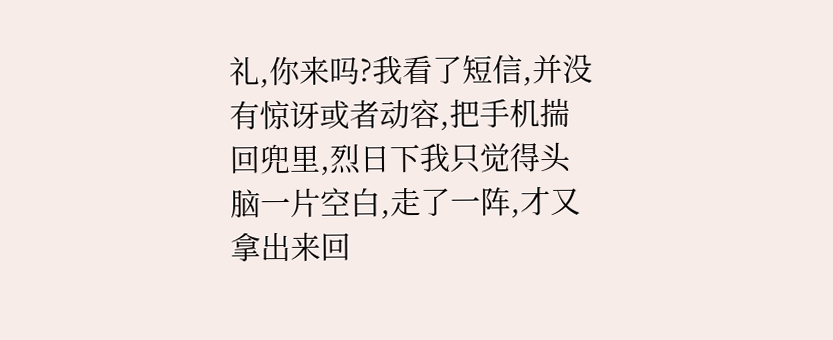礼,你来吗?我看了短信,并没有惊讶或者动容,把手机揣回兜里,烈日下我只觉得头脑一片空白,走了一阵,才又拿出来回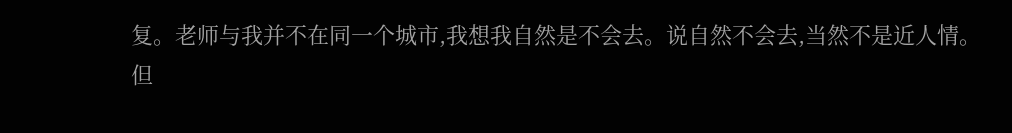复。老师与我并不在同一个城市,我想我自然是不会去。说自然不会去,当然不是近人情。但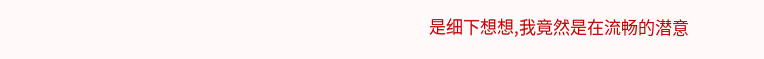是细下想想,我竟然是在流畅的潜意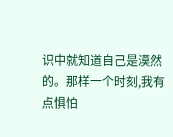识中就知道自己是漠然的。那样一个时刻,我有点惧怕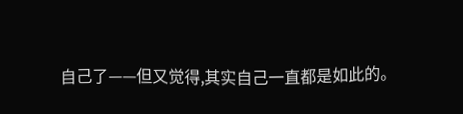自己了——但又觉得,其实自己一直都是如此的。